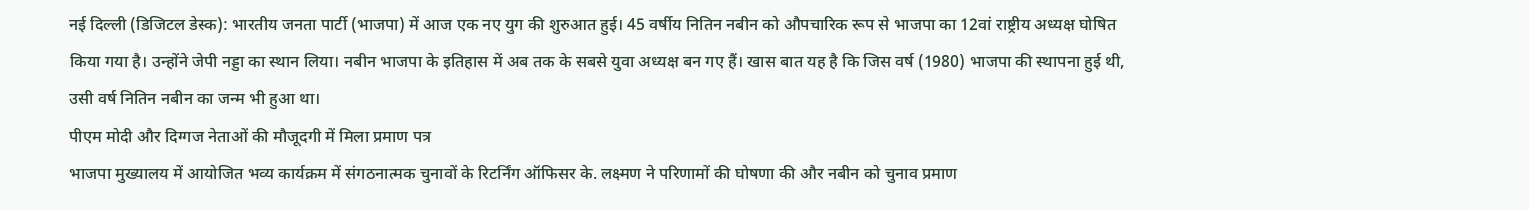नई दिल्ली (डिजिटल डेस्क): भारतीय जनता पार्टी (भाजपा) में आज एक नए युग की शुरुआत हुई। 45 वर्षीय नितिन नबीन को औपचारिक रूप से भाजपा का 12वां राष्ट्रीय अध्यक्ष घोषित किया गया है। उन्होंने जेपी नड्डा का स्थान लिया। नबीन भाजपा के इतिहास में अब तक के सबसे युवा अध्यक्ष बन गए हैं। खास बात यह है कि जिस वर्ष (1980) भाजपा की स्थापना हुई थी, उसी वर्ष नितिन नबीन का जन्म भी हुआ था।
पीएम मोदी और दिग्गज नेताओं की मौजूदगी में मिला प्रमाण पत्र
भाजपा मुख्यालय में आयोजित भव्य कार्यक्रम में संगठनात्मक चुनावों के रिटर्निंग ऑफिसर के. लक्ष्मण ने परिणामों की घोषणा की और नबीन को चुनाव प्रमाण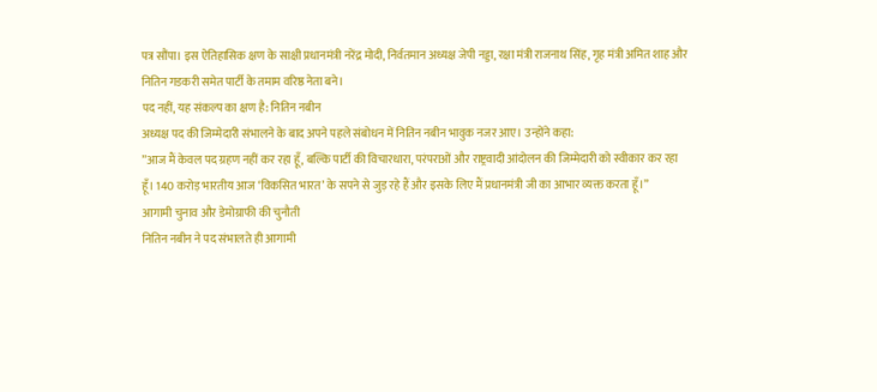पत्र सौंपा। इस ऐतिहासिक क्षण के साक्षी प्रधानमंत्री नरेंद्र मोदी, निर्वतमान अध्यक्ष जेपी नड्डा, रक्षा मंत्री राजनाथ सिंह, गृह मंत्री अमित शाह और नितिन गडकरी समेत पार्टी के तमाम वरिष्ठ नेता बने।
पद नहीं, यह संकल्प का क्षण है: नितिन नबीन
अध्यक्ष पद की जिम्मेदारी संभालने के बाद अपने पहले संबोधन में नितिन नबीन भावुक नजर आए। उन्होंने कहा:
”आज मैं केवल पद ग्रहण नहीं कर रहा हूँ, बल्कि पार्टी की विचारधारा, परंपराओं और राष्ट्रवादी आंदोलन की जिम्मेदारी को स्वीकार कर रहा हूँ। 140 करोड़ भारतीय आज ‘विकसित भारत’ के सपने से जुड़ रहे हैं और इसके लिए मैं प्रधानमंत्री जी का आभार व्यक्त करता हूँ।”
आगामी चुनाव और डेमोग्राफी की चुनौती
नितिन नबीन ने पद संभालते ही आगामी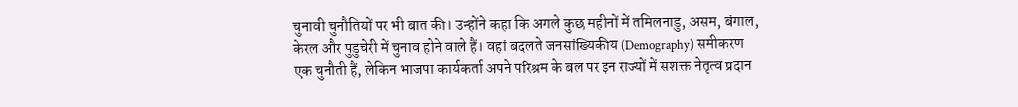चुनावी चुनौतियों पर भी बात की। उन्होंने कहा कि अगले कुछ महीनों में तमिलनाडु, असम, बंगाल, केरल और पुडुचेरी में चुनाव होने वाले हैं। वहां बदलते जनसांख्यिकीय (Demography) समीकरण एक चुनौती हैं, लेकिन भाजपा कार्यकर्ता अपने परिश्रम के बल पर इन राज्यों में सशक्त नेतृत्व प्रदान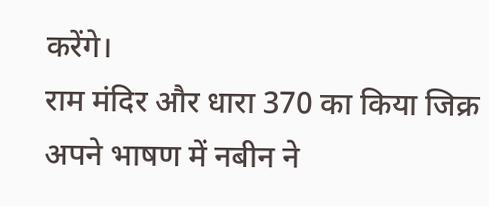करेंगे।
राम मंदिर और धारा 370 का किया जिक्र
अपने भाषण में नबीन ने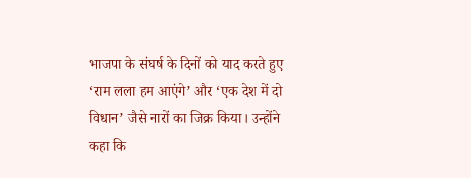भाजपा के संघर्ष के दिनों को याद करते हुए ‘राम लला हम आएंगे’ और ‘एक देश में दो विधान’ जैसे नारों का जिक्र किया। उन्होंने कहा कि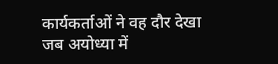कार्यकर्ताओं ने वह दौर देखा जब अयोध्या में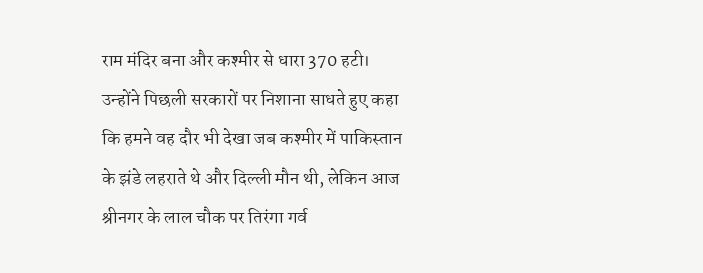राम मंदिर बना और कश्मीर से धारा 370 हटी। उन्होंने पिछली सरकारों पर निशाना साधते हुए कहा कि हमने वह दौर भी देखा जब कश्मीर में पाकिस्तान के झंडे लहराते थे और दिल्ली मौन थी, लेकिन आज श्रीनगर के लाल चौक पर तिरंगा गर्व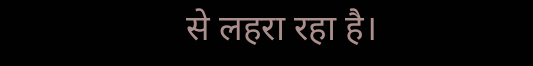से लहरा रहा है।